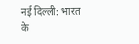नई दिल्ली: भारत के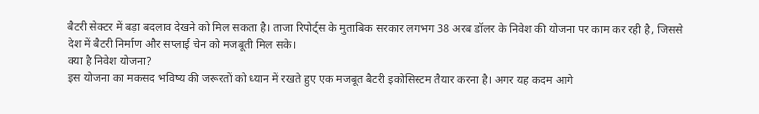बैटरी सेक्टर में बड़ा बदलाव देखने को मिल सकता है। ताजा रिपोर्ट्स के मुताबिक सरकार लगभग 38 अरब डॉलर के निवेश की योजना पर काम कर रही है, जिससे देश में बैटरी निर्माण और सप्लाई चेन को मजबूती मिल सके।
क्या है निवेश योजना?
इस योजना का मकसद भविष्य की जरूरतों को ध्यान में रखते हुए एक मजबूत बैटरी इकोसिस्टम तैयार करना है। अगर यह कदम आगे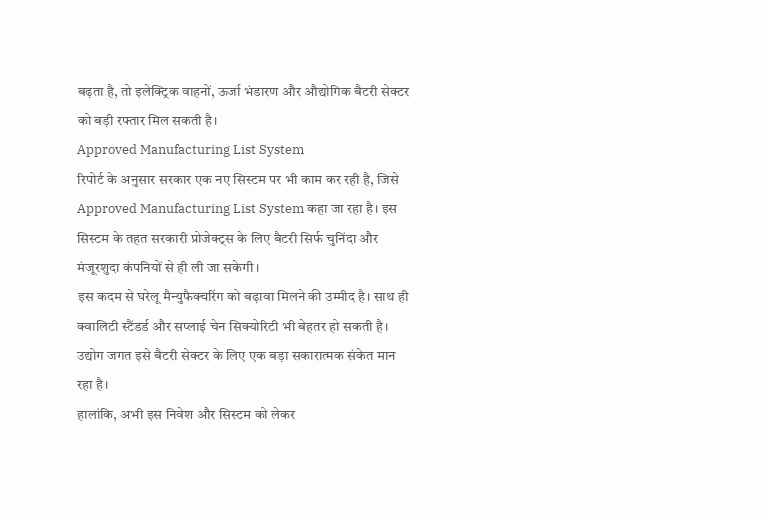बढ़ता है, तो इलेक्ट्रिक वाहनों, ऊर्जा भंडारण और औद्योगिक बैटरी सेक्टर को बड़ी रफ्तार मिल सकती है।
Approved Manufacturing List System
रिपोर्ट के अनुसार सरकार एक नए सिस्टम पर भी काम कर रही है, जिसे Approved Manufacturing List System कहा जा रहा है। इस सिस्टम के तहत सरकारी प्रोजेक्ट्स के लिए बैटरी सिर्फ चुनिंदा और मंजूरशुदा कंपनियों से ही ली जा सकेगी।
इस कदम से घरेलू मैन्युफैक्चरिंग को बढ़ावा मिलने की उम्मीद है। साथ ही क्वालिटी स्टैंडर्ड और सप्लाई चेन सिक्योरिटी भी बेहतर हो सकती है। उद्योग जगत इसे बैटरी सेक्टर के लिए एक बड़ा सकारात्मक संकेत मान रहा है।
हालांकि, अभी इस निवेश और सिस्टम को लेकर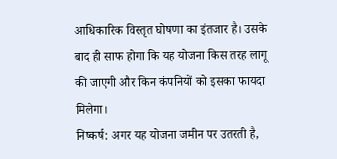आधिकारिक विस्तृत घोषणा का इंतजार है। उसके बाद ही साफ होगा कि यह योजना किस तरह लागू की जाएगी और किन कंपनियों को इसका फायदा मिलेगा।
निष्कर्ष: अगर यह योजना जमीन पर उतरती है,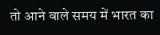तो आने वाले समय में भारत का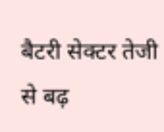बैटरी सेक्टर तेजी से बढ़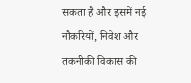सकता है और इसमें नई नौकरियों, निवेश और तकनीकी विकास की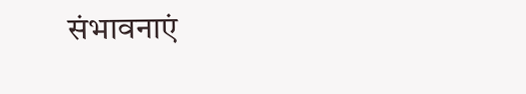संभावनाएं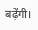बढ़ेंगी।